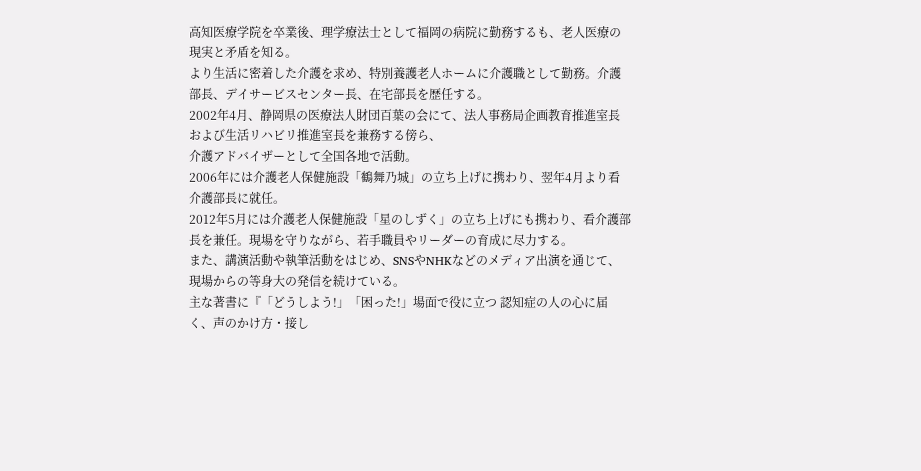高知医療学院を卒業後、理学療法士として福岡の病院に勤務するも、老人医療の現実と矛盾を知る。
より生活に密着した介護を求め、特別養護老人ホームに介護職として勤務。介護部長、デイサービスセンター長、在宅部長を歴任する。
2002年4月、静岡県の医療法人財団百葉の会にて、法人事務局企画教育推進室長および生活リハビリ推進室長を兼務する傍ら、
介護アドバイザーとして全国各地で活動。
2006年には介護老人保健施設「鶴舞乃城」の立ち上げに携わり、翌年4月より看介護部長に就任。
2012年5月には介護老人保健施設「星のしずく」の立ち上げにも携わり、看介護部長を兼任。現場を守りながら、若手職員やリーダーの育成に尽力する。
また、講演活動や執筆活動をはじめ、SNSやNHKなどのメディア出演を通じて、現場からの等身大の発信を続けている。
主な著書に『「どうしよう!」「困った!」場面で役に立つ 認知症の人の心に届く、声のかけ方・接し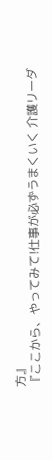方』
『ここから、やってみて!仕事が必ずうまくいく 介護リーダ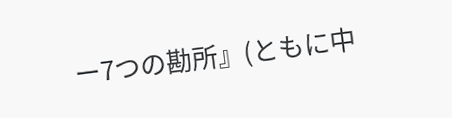ー7つの勘所』(ともに中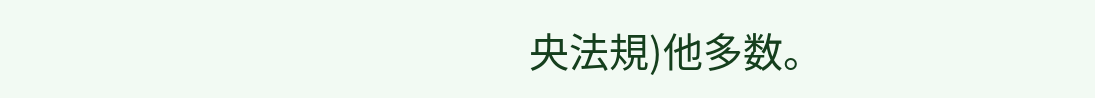央法規)他多数。